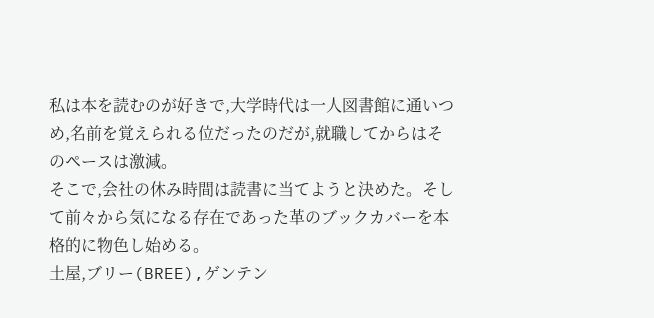私は本を読むのが好きで,大学時代は一人図書館に通いつめ,名前を覚えられる位だったのだが,就職してからはそのペースは激減。
そこで,会社の休み時間は読書に当てようと決めた。そして前々から気になる存在であった革のブックカバーを本格的に物色し始める。
土屋,ブリー(BREE),ゲンテン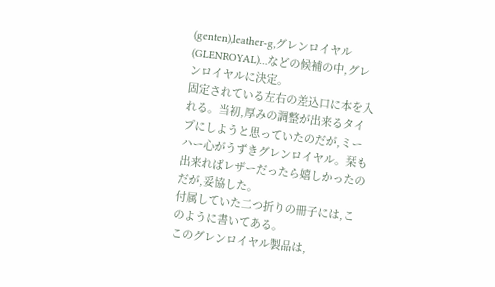(genten),leather-g,グレンロイヤル(GLENROYAL)…などの候補の中,グレンロイヤルに決定。
固定されている左右の差込口に本を入れる。当初,厚みの調整が出来るタイプにしようと思っていたのだが,ミーハー心がうずきグレンロイヤル。栞も出来ればレザーだったら嬉しかったのだが,妥協した。
付属していた二つ折りの冊子には,このように書いてある。
このグレンロイヤル製品は,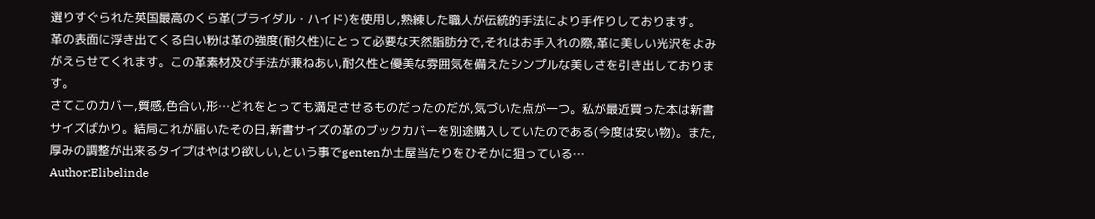選りすぐられた英国最高のくら革(ブライダル・ハイド)を使用し,熟練した職人が伝統的手法により手作りしております。
革の表面に浮き出てくる白い粉は革の強度(耐久性)にとって必要な天然脂肪分で,それはお手入れの際,革に美しい光沢をよみがえらせてくれます。この革素材及び手法が兼ねあい,耐久性と優美な雰囲気を備えたシンプルな美しさを引き出しております。
さてこのカバー,質感,色合い,形…どれをとっても満足させるものだったのだが,気づいた点が一つ。私が最近買った本は新書サイズばかり。結局これが届いたその日,新書サイズの革のブックカバーを別途購入していたのである(今度は安い物)。また,厚みの調整が出来るタイプはやはり欲しい,という事でgentenか土屋当たりをひそかに狙っている…
Author:Elibelinde